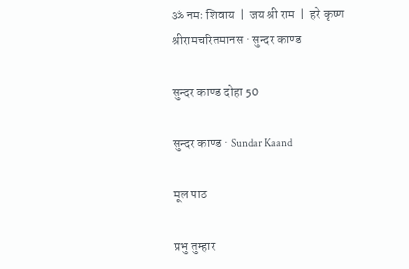ॐ नमः शिवाय  |  जय श्री राम  |  हरे कृष्ण
श्रीरामचरितमानस · सुन्दर काण्ड

सुन्दर काण्ड दोहा 50

सुन्दर काण्ड · Sundar Kaand

मूल पाठ

प्रभु तुम्हार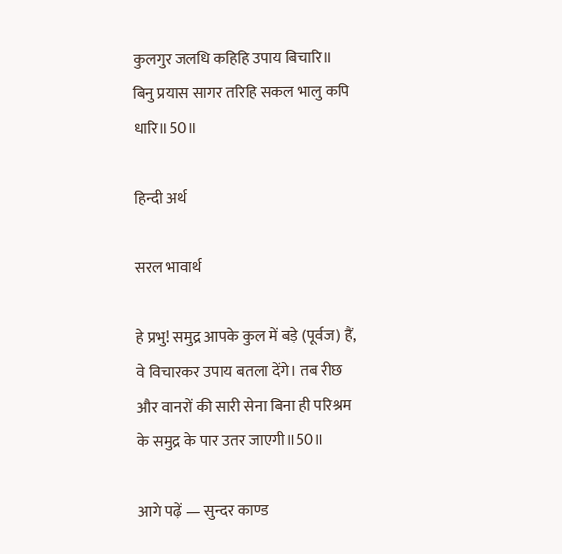कुलगुर जलधि कहिहि उपाय बिचारि॥ बिनु प्रयास सागर तरिहि सकल भालु कपि धारि॥50॥

हिन्दी अर्थ

सरल भावार्थ

हे प्रभु! समुद्र आपके कुल में बड़े (पूर्वज) हैं, वे विचारकर उपाय बतला देंगे। तब रीछ और वानरों की सारी सेना बिना ही परिश्रम के समुद्र के पार उतर जाएगी॥50॥

आगे पढ़ें — सुन्दर काण्ड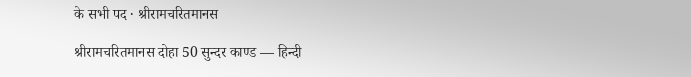के सभी पद · श्रीरामचरितमानस

श्रीरामचरितमानस दोहा 50 सुन्दर काण्ड — हिन्दी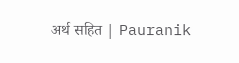अर्थ सहित | Pauranik